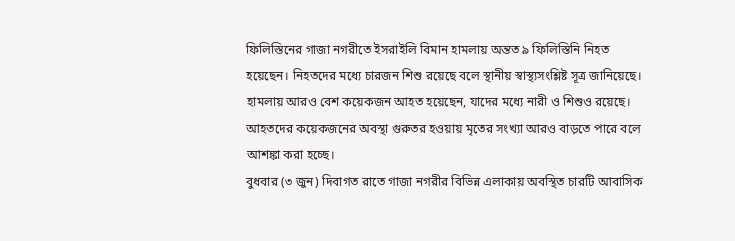ফিলিস্তিনের গাজা নগরীতে ইসরাইলি বিমান হামলায় অন্তত ৯ ফিলিস্তিনি নিহত হয়েছেন। নিহতদের মধ্যে চারজন শিশু রয়েছে বলে স্থানীয় স্বাস্থ্যসংশ্লিষ্ট সূত্র জানিয়েছে। হামলায় আরও বেশ কয়েকজন আহত হয়েছেন, যাদের মধ্যে নারী ও শিশুও রয়েছে। আহতদের কয়েকজনের অবস্থা গুরুতর হওয়ায় মৃতের সংখ্যা আরও বাড়তে পারে বলে আশঙ্কা করা হচ্ছে।
বুধবার (৩ জুন) দিবাগত রাতে গাজা নগরীর বিভিন্ন এলাকায় অবস্থিত চারটি আবাসিক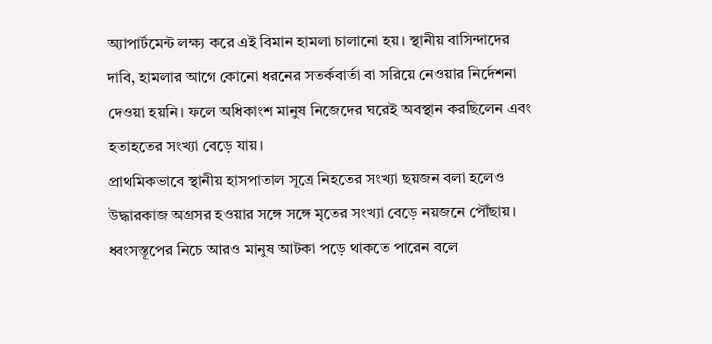অ্যাপার্টমেন্ট লক্ষ্য করে এই বিমান হামলা চালানো হয়। স্থানীয় বাসিন্দাদের দাবি, হামলার আগে কোনো ধরনের সতর্কবার্তা বা সরিয়ে নেওয়ার নির্দেশনা দেওয়া হয়নি। ফলে অধিকাংশ মানুষ নিজেদের ঘরেই অবস্থান করছিলেন এবং হতাহতের সংখ্যা বেড়ে যায়।
প্রাথমিকভাবে স্থানীয় হাসপাতাল সূত্রে নিহতের সংখ্যা ছয়জন বলা হলেও উদ্ধারকাজ অগ্রসর হওয়ার সঙ্গে সঙ্গে মৃতের সংখ্যা বেড়ে নয়জনে পৌঁছায়। ধ্বংসস্তূপের নিচে আরও মানুষ আটকা পড়ে থাকতে পারেন বলে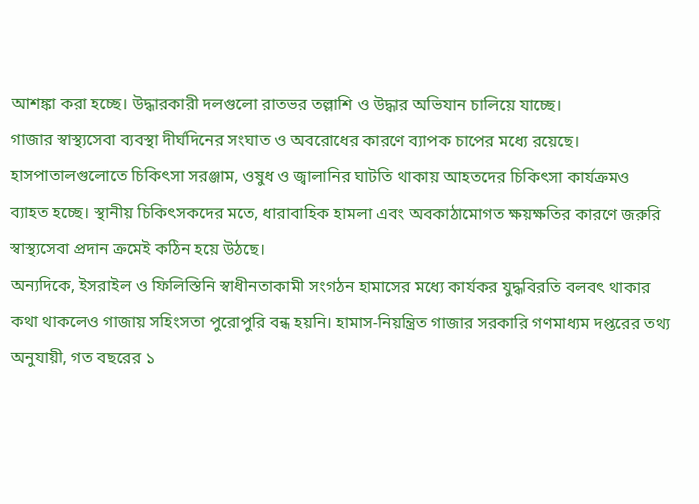আশঙ্কা করা হচ্ছে। উদ্ধারকারী দলগুলো রাতভর তল্লাশি ও উদ্ধার অভিযান চালিয়ে যাচ্ছে।
গাজার স্বাস্থ্যসেবা ব্যবস্থা দীর্ঘদিনের সংঘাত ও অবরোধের কারণে ব্যাপক চাপের মধ্যে রয়েছে। হাসপাতালগুলোতে চিকিৎসা সরঞ্জাম, ওষুধ ও জ্বালানির ঘাটতি থাকায় আহতদের চিকিৎসা কার্যক্রমও ব্যাহত হচ্ছে। স্থানীয় চিকিৎসকদের মতে, ধারাবাহিক হামলা এবং অবকাঠামোগত ক্ষয়ক্ষতির কারণে জরুরি স্বাস্থ্যসেবা প্রদান ক্রমেই কঠিন হয়ে উঠছে।
অন্যদিকে, ইসরাইল ও ফিলিস্তিনি স্বাধীনতাকামী সংগঠন হামাসের মধ্যে কার্যকর যুদ্ধবিরতি বলবৎ থাকার কথা থাকলেও গাজায় সহিংসতা পুরোপুরি বন্ধ হয়নি। হামাস-নিয়ন্ত্রিত গাজার সরকারি গণমাধ্যম দপ্তরের তথ্য অনুযায়ী, গত বছরের ১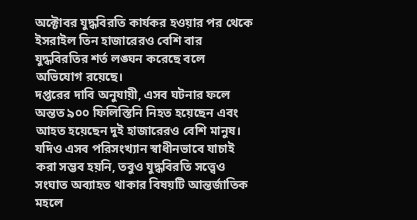অক্টোবর যুদ্ধবিরতি কার্যকর হওয়ার পর থেকে ইসরাইল তিন হাজারেরও বেশি বার যুদ্ধবিরতির শর্ত লঙ্ঘন করেছে বলে অভিযোগ রয়েছে।
দপ্তরের দাবি অনুযায়ী, এসব ঘটনার ফলে অন্তত ৯০০ ফিলিস্তিনি নিহত হয়েছেন এবং আহত হয়েছেন দুই হাজারেরও বেশি মানুষ। যদিও এসব পরিসংখ্যান স্বাধীনভাবে যাচাই করা সম্ভব হয়নি, তবুও যুদ্ধবিরতি সত্ত্বেও সংঘাত অব্যাহত থাকার বিষয়টি আন্তর্জাতিক মহলে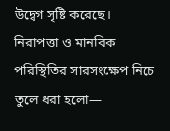উদ্বেগ সৃষ্টি করেছে।
নিরাপত্তা ও মানবিক পরিস্থিতির সারসংক্ষেপ নিচে তুলে ধরা হলো—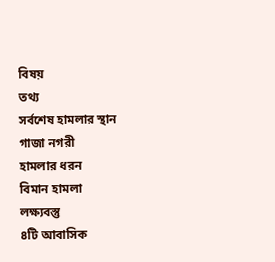বিষয়
তথ্য
সর্বশেষ হামলার স্থান
গাজা নগরী
হামলার ধরন
বিমান হামলা
লক্ষ্যবস্তু
৪টি আবাসিক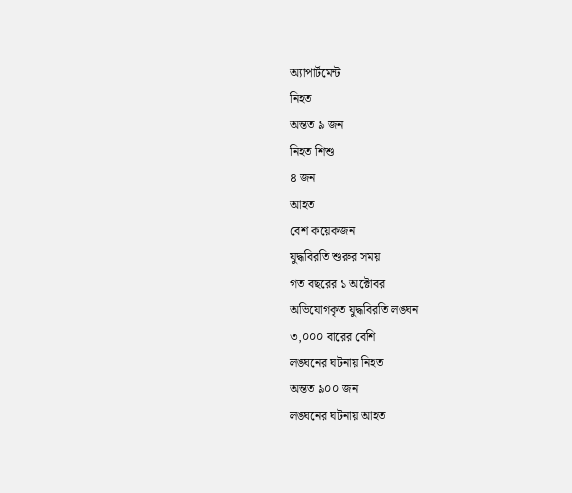অ্যাপার্টমেন্ট
নিহত
অন্তত ৯ জন
নিহত শিশু
৪ জন
আহত
বেশ কয়েকজন
যুদ্ধবিরতি শুরুর সময়
গত বছরের ১ অক্টোবর
অভিযোগকৃত যুদ্ধবিরতি লঙ্ঘন
৩,০০০ বারের বেশি
লঙ্ঘনের ঘটনায় নিহত
অন্তত ৯০০ জন
লঙ্ঘনের ঘটনায় আহত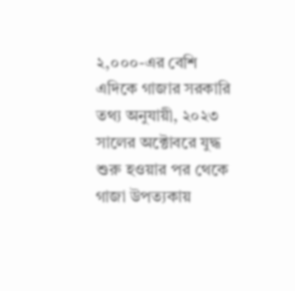২,০০০-এর বেশি
এদিকে গাজার সরকারি তথ্য অনুযায়ী, ২০২৩ সালের অক্টোবরে যুদ্ধ শুরু হওয়ার পর থেকে গাজা উপত্যকায়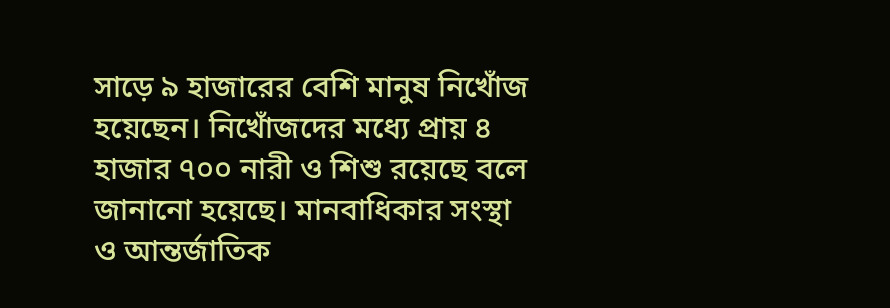সাড়ে ৯ হাজারের বেশি মানুষ নিখোঁজ হয়েছেন। নিখোঁজদের মধ্যে প্রায় ৪ হাজার ৭০০ নারী ও শিশু রয়েছে বলে জানানো হয়েছে। মানবাধিকার সংস্থা ও আন্তর্জাতিক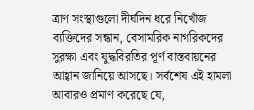ত্রাণ সংস্থাগুলো দীর্ঘদিন ধরে নিখোঁজ ব্যক্তিদের সন্ধান, বেসামরিক নাগরিকদের সুরক্ষা এবং যুদ্ধবিরতির পূর্ণ বাস্তবায়নের আহ্বান জানিয়ে আসছে। সর্বশেষ এই হামলা আবারও প্রমাণ করেছে যে,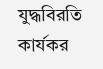যুদ্ধবিরতি কার্যকর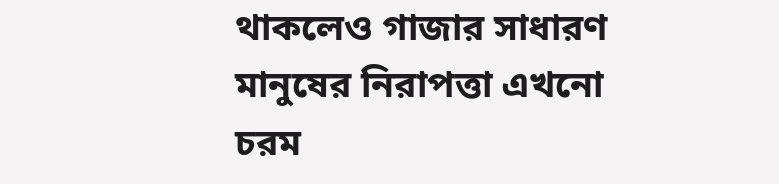থাকলেও গাজার সাধারণ মানুষের নিরাপত্তা এখনো চরম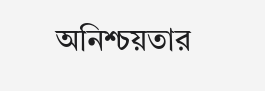অনিশ্চয়তার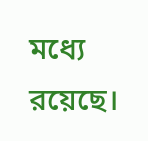মধ্যে রয়েছে।